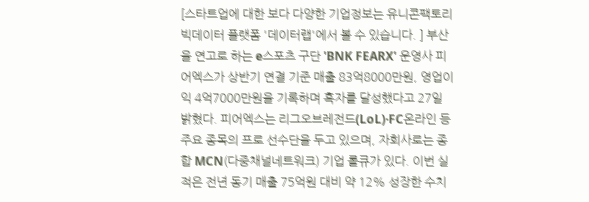[스타트업에 대한 보다 다양한 기업정보는 유니콘팩토리 빅데이터 플랫폼 '데이터랩'에서 볼 수 있습니다. ] 부산을 연고로 하는 e스포츠 구단 'BNK FEARX' 운영사 피어엑스가 상반기 연결 기준 매출 83억8000만원, 영업이익 4억7000만원을 기록하며 흑자를 달성했다고 27일 밝혔다. 피어엑스는 리그오브레전드(LoL)·FC온라인 등 주요 종목의 프로 선수단을 두고 있으며, 자회사로는 종합 MCN(다중채널네트워크) 기업 롤큐가 있다. 이번 실적은 전년 동기 매출 75억원 대비 약 12% 성장한 수치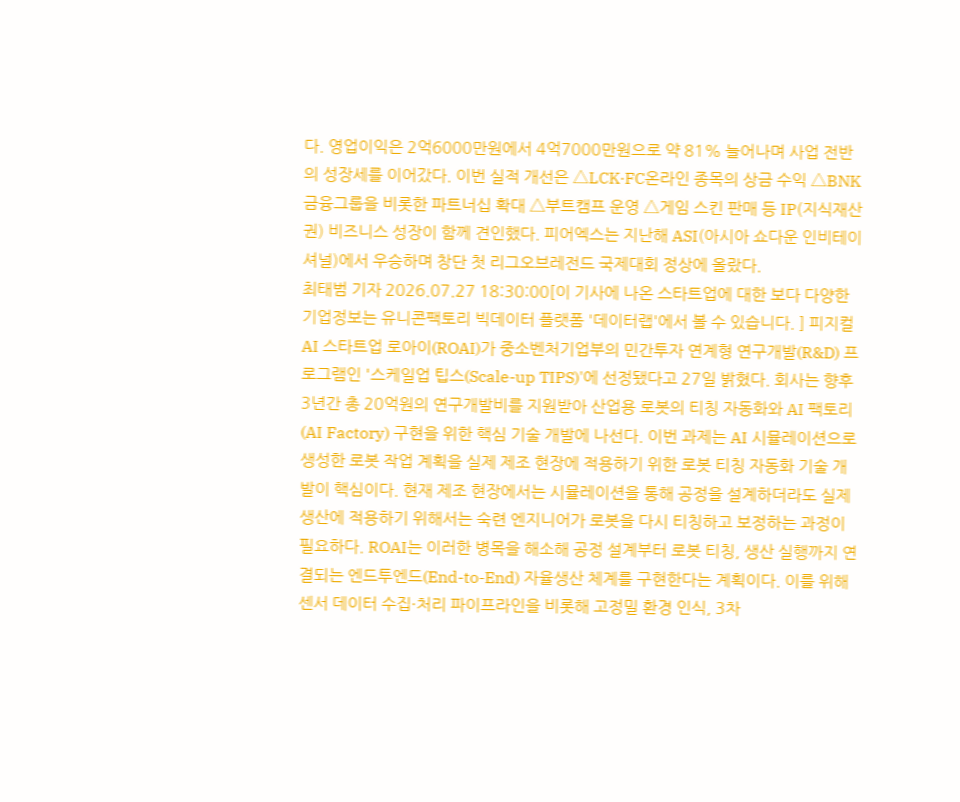다. 영업이익은 2억6000만원에서 4억7000만원으로 약 81% 늘어나며 사업 전반의 성장세를 이어갔다. 이번 실적 개선은 △LCK·FC온라인 종목의 상금 수익 △BNK금융그룹을 비롯한 파트너십 확대 △부트캠프 운영 △게임 스킨 판매 등 IP(지식재산권) 비즈니스 성장이 함께 견인했다. 피어엑스는 지난해 ASI(아시아 쇼다운 인비테이셔널)에서 우승하며 창단 첫 리그오브레전드 국제대회 정상에 올랐다.
최태범 기자 2026.07.27 18:30:00[이 기사에 나온 스타트업에 대한 보다 다양한 기업정보는 유니콘팩토리 빅데이터 플랫폼 '데이터랩'에서 볼 수 있습니다. ] 피지컬 AI 스타트업 로아이(ROAI)가 중소벤처기업부의 민간투자 연계형 연구개발(R&D) 프로그램인 '스케일업 팁스(Scale-up TIPS)'에 선정됐다고 27일 밝혔다. 회사는 향후 3년간 총 20억원의 연구개발비를 지원받아 산업용 로봇의 티칭 자동화와 AI 팩토리(AI Factory) 구현을 위한 핵심 기술 개발에 나선다. 이번 과제는 AI 시뮬레이션으로 생성한 로봇 작업 계획을 실제 제조 현장에 적용하기 위한 로봇 티칭 자동화 기술 개발이 핵심이다. 현재 제조 현장에서는 시뮬레이션을 통해 공정을 설계하더라도 실제 생산에 적용하기 위해서는 숙련 엔지니어가 로봇을 다시 티칭하고 보정하는 과정이 필요하다. ROAI는 이러한 병목을 해소해 공정 설계부터 로봇 티칭, 생산 실행까지 연결되는 엔드투엔드(End-to-End) 자율생산 체계를 구현한다는 계획이다. 이를 위해 센서 데이터 수집·처리 파이프라인을 비롯해 고정밀 환경 인식, 3차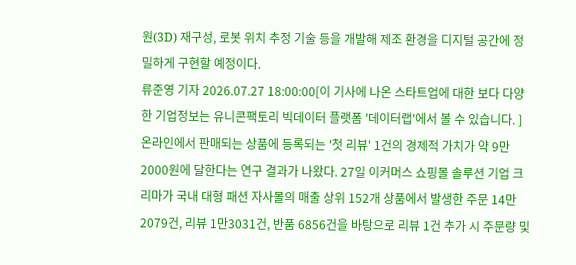원(3D) 재구성, 로봇 위치 추정 기술 등을 개발해 제조 환경을 디지털 공간에 정밀하게 구현할 예정이다.
류준영 기자 2026.07.27 18:00:00[이 기사에 나온 스타트업에 대한 보다 다양한 기업정보는 유니콘팩토리 빅데이터 플랫폼 '데이터랩'에서 볼 수 있습니다. ] 온라인에서 판매되는 상품에 등록되는 '첫 리뷰' 1건의 경제적 가치가 약 9만2000원에 달한다는 연구 결과가 나왔다. 27일 이커머스 쇼핑몰 솔루션 기업 크리마가 국내 대형 패션 자사몰의 매출 상위 152개 상품에서 발생한 주문 14만2079건, 리뷰 1만3031건, 반품 6856건을 바탕으로 리뷰 1건 추가 시 주문량 및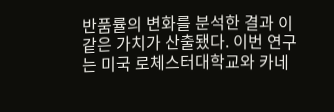반품률의 변화를 분석한 결과 이 같은 가치가 산출됐다. 이번 연구는 미국 로체스터대학교와 카네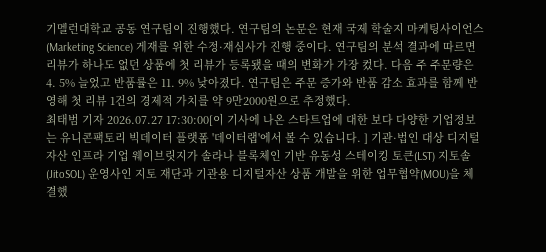기멜런대학교 공동 연구팀이 진행했다. 연구팀의 논문은 현재 국제 학술지 마케팅사이언스(Marketing Science) 게재를 위한 수정·재심사가 진행 중이다. 연구팀의 분석 결과에 따르면 리뷰가 하나도 없던 상품에 첫 리뷰가 등록됐을 때의 변화가 가장 컸다. 다음 주 주문량은 4. 5% 늘었고 반품률은 11. 9% 낮아졌다. 연구팀은 주문 증가와 반품 감소 효과를 함께 반영해 첫 리뷰 1건의 경제적 가치를 약 9만2000원으로 추정했다.
최태범 기자 2026.07.27 17:30:00[이 기사에 나온 스타트업에 대한 보다 다양한 기업정보는 유니콘팩토리 빅데이터 플랫폼 '데이터랩'에서 볼 수 있습니다. ] 기관·법인 대상 디지털자산 인프라 기업 웨이브릿지가 솔라나 블록체인 기반 유동성 스테이킹 토큰(LST) 지토솔(JitoSOL) 운영사인 지토 재단과 기관용 디지털자산 상품 개발을 위한 업무협약(MOU)을 체결했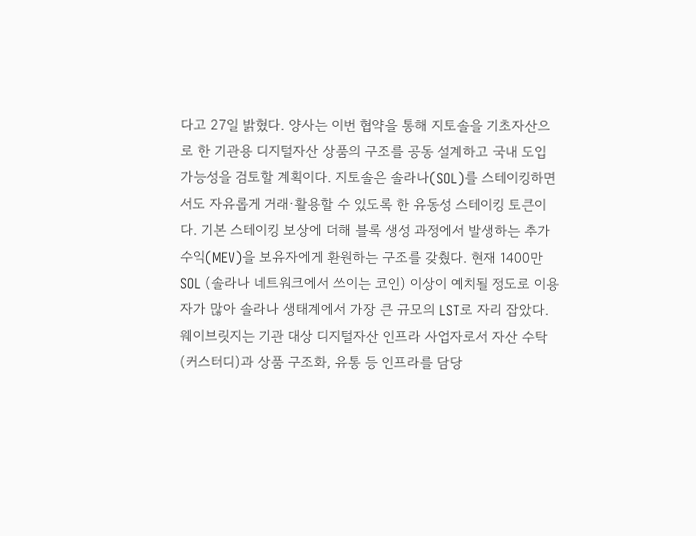다고 27일 밝혔다. 양사는 이번 협약을 통해 지토솔을 기초자산으로 한 기관용 디지털자산 상품의 구조를 공동 설계하고 국내 도입 가능성을 검토할 계획이다. 지토솔은 솔라나(SOL)를 스테이킹하면서도 자유롭게 거래·활용할 수 있도록 한 유동성 스테이킹 토큰이다. 기본 스테이킹 보상에 더해 블록 생성 과정에서 발생하는 추가 수익(MEV)을 보유자에게 환원하는 구조를 갖췄다. 현재 1400만 SOL (솔라나 네트워크에서 쓰이는 코인) 이상이 예치될 정도로 이용자가 많아 솔라나 생태계에서 가장 큰 규모의 LST로 자리 잡았다. 웨이브릿지는 기관 대상 디지털자산 인프라 사업자로서 자산 수탁(커스터디)과 상품 구조화, 유통 등 인프라를 담당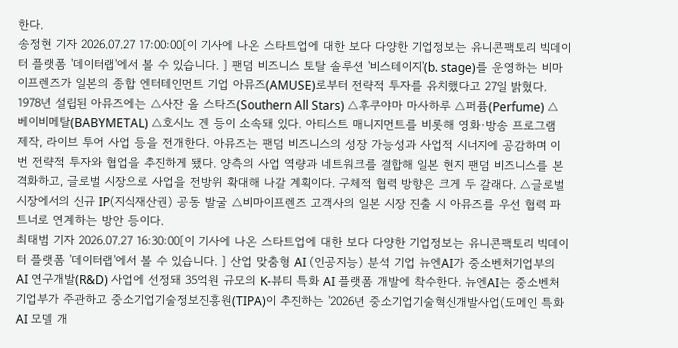한다.
송정현 기자 2026.07.27 17:00:00[이 기사에 나온 스타트업에 대한 보다 다양한 기업정보는 유니콘팩토리 빅데이터 플랫폼 '데이터랩'에서 볼 수 있습니다. ] 팬덤 비즈니스 토탈 솔루션 '비스테이지'(b. stage)를 운영하는 비마이프렌즈가 일본의 종합 엔터테인먼트 기업 아뮤즈(AMUSE)로부터 전략적 투자를 유치했다고 27일 밝혔다. 1978년 설립된 아뮤즈에는 △사잔 올 스타즈(Southern All Stars) △후쿠야마 마사하루 △퍼퓸(Perfume) △베이비메탈(BABYMETAL) △호시노 겐 등이 소속돼 있다. 아티스트 매니지먼트를 비롯해 영화·방송 프로그램 제작, 라이브 투어 사업 등을 전개한다. 아뮤즈는 팬덤 비즈니스의 성장 가능성과 사업적 시너지에 공감하며 이번 전략적 투자와 협업을 추진하게 됐다. 양측의 사업 역량과 네트워크를 결합해 일본 현지 팬덤 비즈니스를 본격화하고, 글로벌 시장으로 사업을 전방위 확대해 나갈 계획이다. 구체적 협력 방향은 크게 두 갈래다. △글로벌 시장에서의 신규 IP(지식재산권) 공동 발굴 △비마이프렌즈 고객사의 일본 시장 진출 시 아뮤즈를 우선 협력 파트너로 연계하는 방안 등이다.
최태범 기자 2026.07.27 16:30:00[이 기사에 나온 스타트업에 대한 보다 다양한 기업정보는 유니콘팩토리 빅데이터 플랫폼 '데이터랩'에서 볼 수 있습니다. ] 산업 맞춤형 AI (인공지능) 분석 기업 뉴엔AI가 중소벤처기업부의 AI 연구개발(R&D) 사업에 선정돼 35억원 규모의 K-뷰티 특화 AI 플랫폼 개발에 착수한다. 뉴엔AI는 중소벤처기업부가 주관하고 중소기업기술정보진흥원(TIPA)이 추진하는 '2026년 중소기업기술혁신개발사업(도메인 특화 AI 모델 개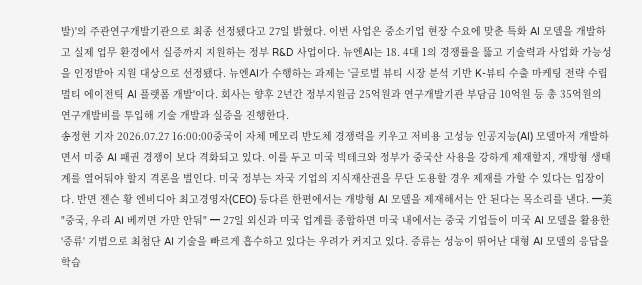발)'의 주관연구개발기관으로 최종 선정됐다고 27일 밝혔다. 이번 사업은 중소기업 현장 수요에 맞춘 특화 AI 모델을 개발하고 실제 업무 환경에서 실증까지 지원하는 정부 R&D 사업이다. 뉴엔AI는 18. 4대 1의 경쟁률을 뚫고 기술력과 사업화 가능성을 인정받아 지원 대상으로 선정됐다. 뉴엔AI가 수행하는 과제는 '글로벌 뷰티 시장 분석 기반 K-뷰티 수출 마케팅 전략 수립 멀티 에이전틱 AI 플랫폼 개발'이다. 회사는 향후 2년간 정부지원금 25억원과 연구개발기관 부담금 10억원 등 총 35억원의 연구개발비를 투입해 기술 개발과 실증을 진행한다.
송정현 기자 2026.07.27 16:00:00중국이 자체 메모리 반도체 경쟁력을 키우고 저비용 고성능 인공지능(AI) 모델마저 개발하면서 미중 AI 패권 경쟁이 보다 격화되고 있다. 이를 두고 미국 빅테크와 정부가 중국산 사용을 강하게 제재할지, 개방형 생태계를 열어둬야 할지 격론을 벌인다. 미국 정부는 자국 기업의 지식재산권을 무단 도용할 경우 제재를 가할 수 있다는 입장이다. 반면 젠슨 황 엔비디아 최고경영자(CEO) 등다른 한편에서는 개방형 AI 모델을 제재해서는 안 된다는 목소리를 낸다. ━美 "중국, 우리 AI 베끼면 가만 안둬" ━ 27일 외신과 미국 업계를 종합하면 미국 내에서는 중국 기업들이 미국 AI 모델을 활용한 '증류' 기법으로 최첨단 AI 기술을 빠르게 흡수하고 있다는 우려가 커지고 있다. 증류는 성능이 뛰어난 대형 AI 모델의 응답을 학습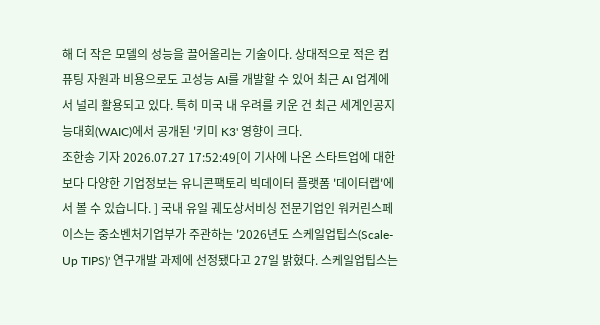해 더 작은 모델의 성능을 끌어올리는 기술이다. 상대적으로 적은 컴퓨팅 자원과 비용으로도 고성능 AI를 개발할 수 있어 최근 AI 업계에서 널리 활용되고 있다. 특히 미국 내 우려를 키운 건 최근 세계인공지능대회(WAIC)에서 공개된 '키미 K3' 영향이 크다.
조한송 기자 2026.07.27 17:52:49[이 기사에 나온 스타트업에 대한 보다 다양한 기업정보는 유니콘팩토리 빅데이터 플랫폼 '데이터랩'에서 볼 수 있습니다. ] 국내 유일 궤도상서비싱 전문기업인 워커린스페이스는 중소벤처기업부가 주관하는 '2026년도 스케일업팁스(Scale-Up TIPS)' 연구개발 과제에 선정됐다고 27일 밝혔다. 스케일업팁스는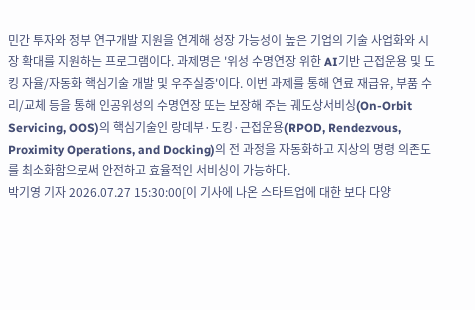민간 투자와 정부 연구개발 지원을 연계해 성장 가능성이 높은 기업의 기술 사업화와 시장 확대를 지원하는 프로그램이다. 과제명은 '위성 수명연장 위한 AI기반 근접운용 및 도킹 자율/자동화 핵심기술 개발 및 우주실증'이다. 이번 과제를 통해 연료 재급유, 부품 수리/교체 등을 통해 인공위성의 수명연장 또는 보장해 주는 궤도상서비싱(On-Orbit Servicing, OOS)의 핵심기술인 랑데부·도킹·근접운용(RPOD, Rendezvous, Proximity Operations, and Docking)의 전 과정을 자동화하고 지상의 명령 의존도를 최소화함으로써 안전하고 효율적인 서비싱이 가능하다.
박기영 기자 2026.07.27 15:30:00[이 기사에 나온 스타트업에 대한 보다 다양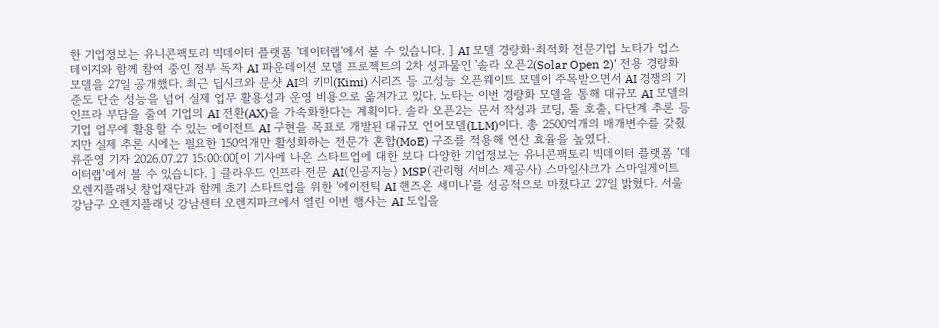한 기업정보는 유니콘팩토리 빅데이터 플랫폼 '데이터랩'에서 볼 수 있습니다. ] AI 모델 경량화·최적화 전문기업 노타가 업스테이지와 함께 참여 중인 정부 독자 AI 파운데이션 모델 프로젝트의 2차 성과물인 '솔라 오픈2(Solar Open 2)' 전용 경량화 모델을 27일 공개했다. 최근 딥시크와 문샷 AI의 키미(Kimi) 시리즈 등 고성능 오픈웨이트 모델이 주목받으면서 AI 경쟁의 기준도 단순 성능을 넘어 실제 업무 활용성과 운영 비용으로 옮겨가고 있다. 노타는 이번 경량화 모델을 통해 대규모 AI 모델의 인프라 부담을 줄여 기업의 AI 전환(AX)을 가속화한다는 계획이다. 솔라 오픈2는 문서 작성과 코딩, 툴 호출, 다단계 추론 등 기업 업무에 활용할 수 있는 에이전트 AI 구현을 목표로 개발된 대규모 언어모델(LLM)이다. 총 2500억개의 매개변수를 갖췄지만 실제 추론 시에는 필요한 150억개만 활성화하는 전문가 혼합(MoE) 구조를 적용해 연산 효율을 높였다.
류준영 기자 2026.07.27 15:00:00[이 기사에 나온 스타트업에 대한 보다 다양한 기업정보는 유니콘팩토리 빅데이터 플랫폼 ‘데이터랩’에서 볼 수 있습니다. ] 클라우드 인프라 전문 AI(인공지능) MSP(관리형 서비스 제공사) 스마일샤크가 스마일게이트 오렌지플래닛 창업재단과 함께 초기 스타트업을 위한 '에이전틱 AI 핸즈온 세미나'를 성공적으로 마쳤다고 27일 밝혔다. 서울 강남구 오렌지플래닛 강남센터 오렌지파크에서 열린 이번 행사는 AI 도입을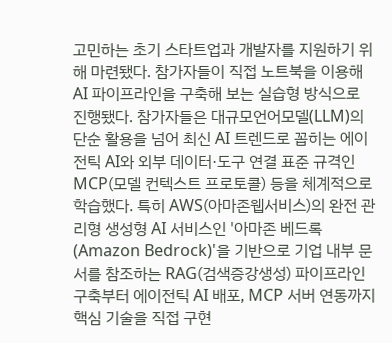고민하는 초기 스타트업과 개발자를 지원하기 위해 마련됐다. 참가자들이 직접 노트북을 이용해 AI 파이프라인을 구축해 보는 실습형 방식으로 진행됐다. 참가자들은 대규모언어모델(LLM)의 단순 활용을 넘어 최신 AI 트렌드로 꼽히는 에이전틱 AI와 외부 데이터·도구 연결 표준 규격인 MCP(모델 컨텍스트 프로토콜) 등을 체계적으로 학습했다. 특히 AWS(아마존웹서비스)의 완전 관리형 생성형 AI 서비스인 '아마존 베드록(Amazon Bedrock)'을 기반으로 기업 내부 문서를 참조하는 RAG(검색증강생성) 파이프라인 구축부터 에이전틱 AI 배포, MCP 서버 연동까지 핵심 기술을 직접 구현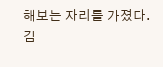해보는 자리를 가졌다.
김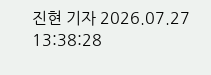진현 기자 2026.07.27 13:38:28